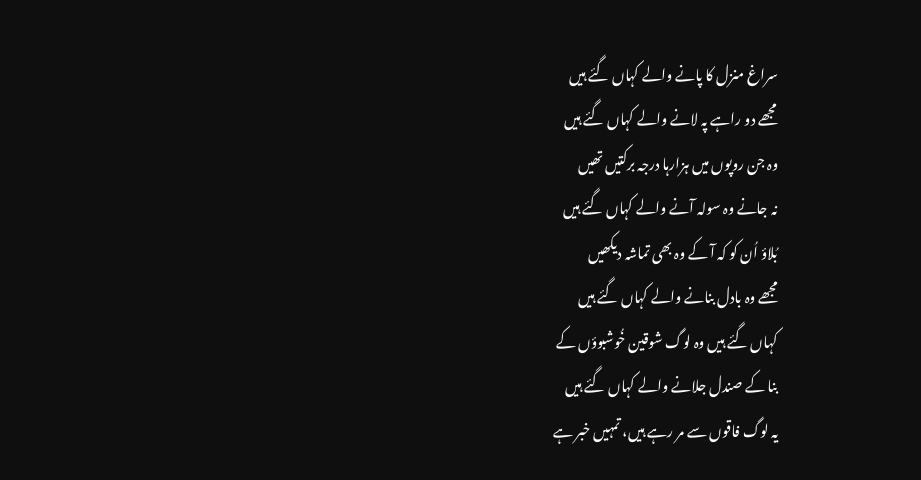سراغ منزل کا پانے والے کہاں گئے ہیں
مجھے دو راہے پہ لانے والے کہاں گئے ہیں
وہ جن روپوں میں ہزارہا درجہ برکتیں تھیں
نہ جانے وہ سولہ آنے والے کہاں گئے ہیں
بُلاؤ اُن کو کہ آ کے وہ بھی تماشہ دیکھیں
مجھے وہ بادل بنانے والے کہاں گئے ہیں
کہاں گئے ہیں وہ لوگ شوقین خُوشبوؤں کے
بنا کے صندل جلانے والے کہاں گئے ہیں
یہ لوگ فاقوں سے مر رہے ہیں، تمہیں خبر ہے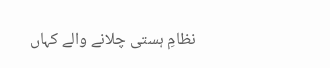نظامِ ہستی چلانے والے کہاں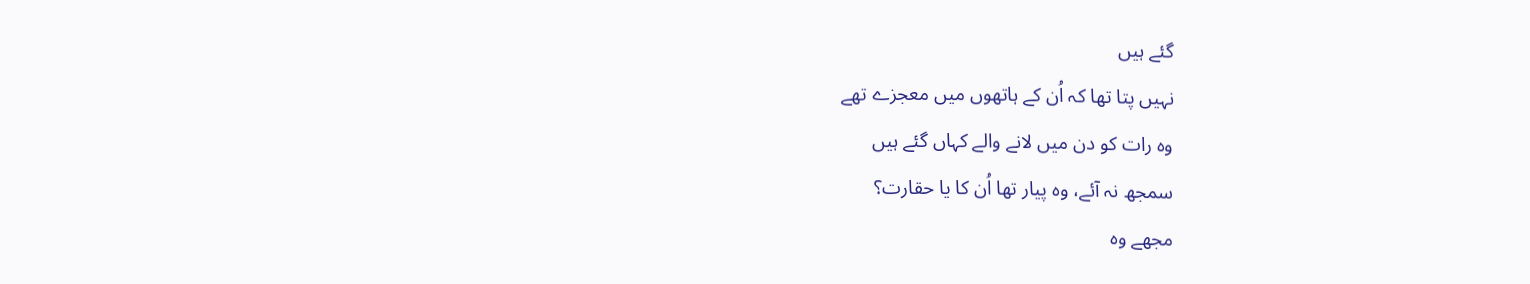گئے ہیں
نہیں پتا تھا کہ اُن کے ہاتھوں میں معجزے تھے
وہ رات کو دن میں لانے والے کہاں گئے ہیں
سمجھ نہ آئے، وہ پیار تھا اُن کا یا حقارت؟
مجھے وہ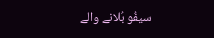سیفُو بُلانے والے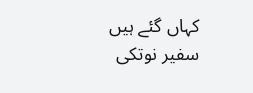کہاں گئے ہیں
سفیر نوتکی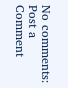No comments:
Post a Comment